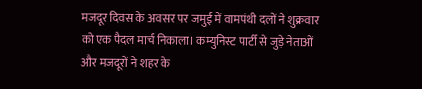मजदूर दिवस के अवसर पर जमुई में वामपंथी दलों ने शुक्रवार को एक पैदल मार्च निकाला। कम्युनिस्ट पार्टी से जुड़े नेताओं और मजदूरों ने शहर के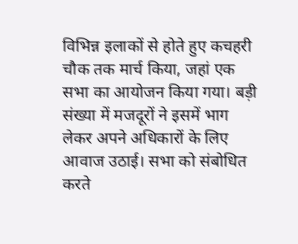विभिन्न इलाकों से होते हुए कचहरी चौक तक मार्च किया, जहां एक सभा का आयोजन किया गया। बड़ी संख्या में मजदूरों ने इसमें भाग लेकर अपने अधिकारों के लिए आवाज उठाई। सभा को संबोधित करते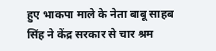हुए भाकपा माले के नेता बाबू साहब सिंह ने केंद्र सरकार से चार श्रम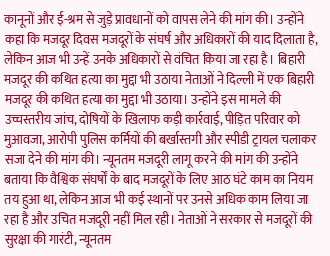कानूनों और ई-श्रम से जुड़े प्रावधानों को वापस लेने की मांग की। उन्होंने कहा कि मजदूर दिवस मजदूरों के संघर्ष और अधिकारों की याद दिलाता है, लेकिन आज भी उन्हें उनके अधिकारों से वंचित किया जा रहा है। बिहारी मजदूर की कथित हत्या का मुद्दा भी उठाया नेताओं ने दिल्ली में एक बिहारी मजदूर की कथित हत्या का मुद्दा भी उठाया। उन्होंने इस मामले की उच्चस्तरीय जांच, दोषियों के खिलाफ कड़ी कार्रवाई, पीड़ित परिवार को मुआवजा, आरोपी पुलिस कर्मियों की बर्खास्तगी और स्पीडी ट्रायल चलाकर सजा देने की मांग की। न्यूनतम मजदूरी लागू करने की मांग की उन्होंने बताया कि वैश्विक संघर्षों के बाद मजदूरों के लिए आठ घंटे काम का नियम तय हुआ था, लेकिन आज भी कई स्थानों पर उनसे अधिक काम लिया जा रहा है और उचित मजदूरी नहीं मिल रही। नेताओं ने सरकार से मजदूरों की सुरक्षा की गारंटी, न्यूनतम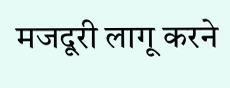मजदूरी लागू करने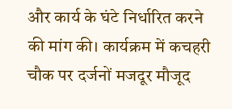और कार्य के घंटे निर्धारित करने की मांग की। कार्यक्रम में कचहरी चौक पर दर्जनों मजदूर मौजूद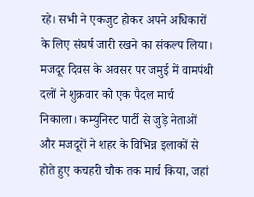रहे। सभी ने एकजुट होकर अपने अधिकारों के लिए संघर्ष जारी रखने का संकल्प लिया। मजदूर दिवस के अवसर पर जमुई में वामपंथी दलों ने शुक्रवार को एक पैदल मार्च निकाला। कम्युनिस्ट पार्टी से जुड़े नेताओं और मजदूरों ने शहर के विभिन्न इलाकों से होते हुए कचहरी चौक तक मार्च किया, जहां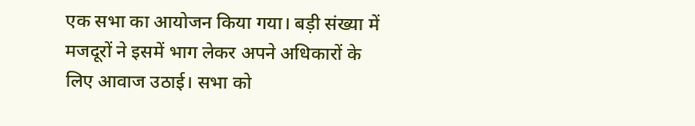एक सभा का आयोजन किया गया। बड़ी संख्या में मजदूरों ने इसमें भाग लेकर अपने अधिकारों के लिए आवाज उठाई। सभा को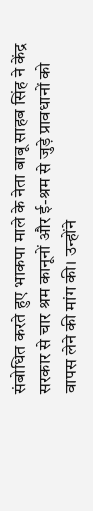संबोधित करते हुए भाकपा माले के नेता बाबू साहब सिंह ने केंद्र सरकार से चार श्रम कानूनों और ई-श्रम से जुड़े प्रावधानों को वापस लेने की मांग की। उन्होंने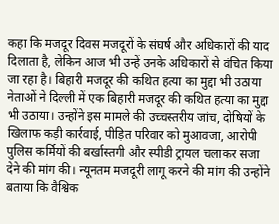कहा कि मजदूर दिवस मजदूरों के संघर्ष और अधिकारों की याद दिलाता है, लेकिन आज भी उन्हें उनके अधिकारों से वंचित किया जा रहा है। बिहारी मजदूर की कथित हत्या का मुद्दा भी उठाया नेताओं ने दिल्ली में एक बिहारी मजदूर की कथित हत्या का मुद्दा भी उठाया। उन्होंने इस मामले की उच्चस्तरीय जांच, दोषियों के खिलाफ कड़ी कार्रवाई, पीड़ित परिवार को मुआवजा, आरोपी पुलिस कर्मियों की बर्खास्तगी और स्पीडी ट्रायल चलाकर सजा देने की मांग की। न्यूनतम मजदूरी लागू करने की मांग की उन्होंने बताया कि वैश्विक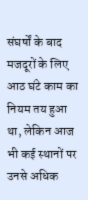संघर्षों के बाद मजदूरों के लिए आठ घंटे काम का नियम तय हुआ था, लेकिन आज भी कई स्थानों पर उनसे अधिक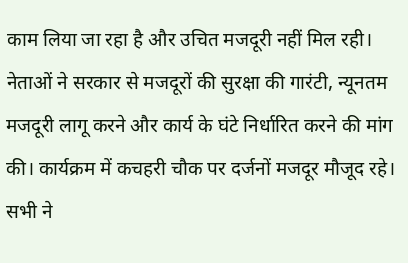काम लिया जा रहा है और उचित मजदूरी नहीं मिल रही। नेताओं ने सरकार से मजदूरों की सुरक्षा की गारंटी, न्यूनतम मजदूरी लागू करने और कार्य के घंटे निर्धारित करने की मांग की। कार्यक्रम में कचहरी चौक पर दर्जनों मजदूर मौजूद रहे। सभी ने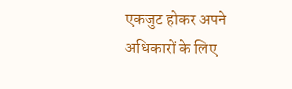एकजुट होकर अपने अधिकारों के लिए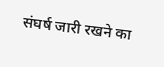संघर्ष जारी रखने का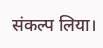संकल्प लिया।